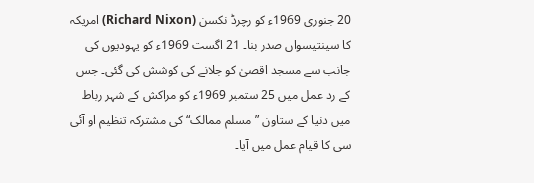20 جنوری 1969ء کو رچرڈ نکسن (Richard Nixon) امریکہ کا سینتیسواں صدر بنا۔ 21 اگست 1969ء کو یہودیوں کی جانب سے مسجد اقصیٰ کو جلانے کی کوشش کی گئی۔ جس کے رد عمل میں 25 ستمبر 1969ء کو مراکش کے شہر رباط میں دنیا کے ستاون ”مسلم ممالک“ کی مشترکہ تنظیم او آئی سی کا قیام عمل میں آیا۔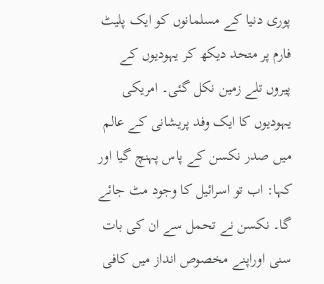پوری دنیا کے مسلمانوں کو ایک پلیٹ فارم پر متحد دیکھ کر یہودیوں کے پیروں تلے زمین نکل گئی۔ امریکی یہودیوں کا ایک وفد پریشانی کے عالم میں صدر نکسن کے پاس پہنچ گیا اور کہا: اب تو اسرائیل کا وجود مٹ جائے گا۔ نکسن نے تحمل سے ان کی بات سنی اوراپنے مخصوص انداز میں کافی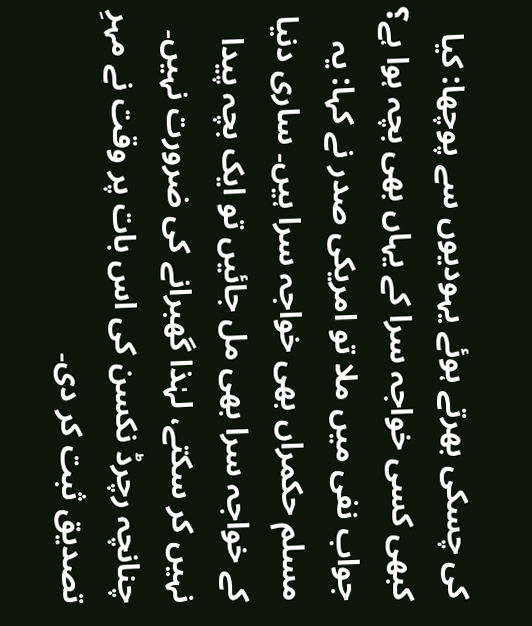کی چسکی بھرتے ہوئے یہودیوں سے پوچھا: کیا کبھی کسی خواجہ سرا کے یہاں بھی بچہ ہوا ہے؟ جواب نفی میں ملا تو امریکی صدر نے کہا: یہ مسلم حکمراں بھی خواجہ سرا ہیں۔ ساری دنیا کے خواجہ سرا بھی مل جائیں تو ایک بچہ پیدا نہیں کر سکتے، لہٰذا گھبرانے کی ضرورت نہیں۔ چنانچہ رچرڈ نکسن کی اس بات پر وقت نے مہرِ تصدیق ثبت کر دی۔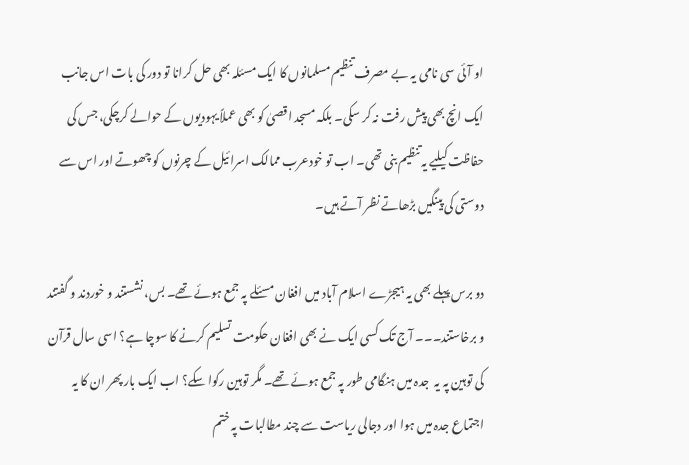او آئی سی نامی یہ بے مصرف تنظیم مسلمانوں کا ایک مسئلہ بھی حل کرانا تو دور کی بات اس جانب ایک انچ بھی پیش رفت نہ کر سکی۔ بلکہ مسجد اقصیٰ کو بھی عملاً یہودیوں کے حوالے کرچکی، جس کی حفاظت کیلیے یہ تنظیم بنی تھی۔ اب تو خودعرب ممالک اسرائیل کے چرنوں کو چھوتے اور اس سے دوستی کی پینگیں بڑھاتے نظر آتے ہیں۔

دو برس پہلے بھی یہ ہیجڑے اسلام آباد میں افغان مسئلے پہ جمع ہوئے تھے۔ بس، نشستند و خوردند و گفتند و برخاستند۔۔۔ آج تک کسی ایک نے بھی افغان حکومت تسلیم کرنے کا سوچا ہے؟ اسی سال قرآن کی توہین پہ یہ  جدہ میں ہنگامی طور پہ جمع ہوئے تھے۔ مگر توہین رکوا سکے؟ اب ایک بار پھر ان کا یہ اجتماع جدہ میں ہوا اور دجالی ریاست سے چند مطالبات پہ ختم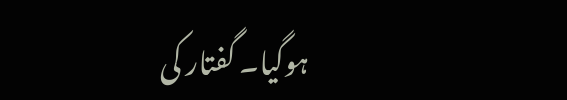ہوگیا۔ گفتار کی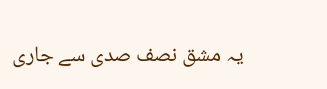یہ مشق نصف صدی سے جاری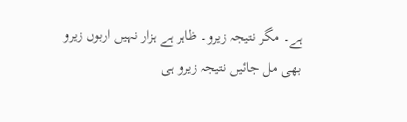ہے۔ مگر نتیجہ زیرو۔ ظاہر ہے ہزار نہیں اربوں زیرو بھی مل جائیں نتیجہ زیرو ہی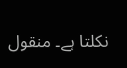نکلتا ہے۔ منقول